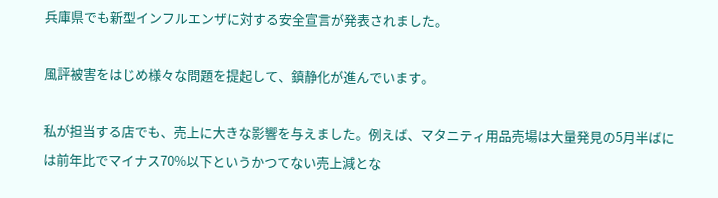兵庫県でも新型インフルエンザに対する安全宣言が発表されました。

風評被害をはじめ様々な問題を提起して、鎮静化が進んでいます。

私が担当する店でも、売上に大きな影響を与えました。例えば、マタニティ用品売場は大量発見の5月半ばには前年比でマイナス70%以下というかつてない売上減とな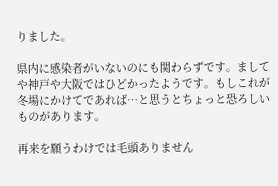りました。

県内に感染者がいないのにも関わらずです。ましてや神戸や大阪ではひどかったようです。もしこれが冬場にかけてであれば…と思うとちょっと恐ろしいものがあります。

再来を願うわけでは毛頭ありません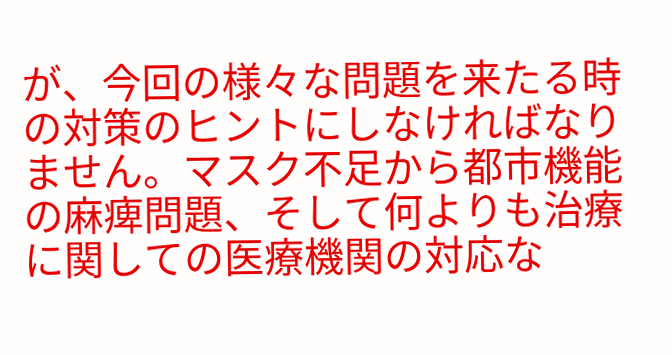が、今回の様々な問題を来たる時の対策のヒントにしなければなりません。マスク不足から都市機能の麻痺問題、そして何よりも治療に関しての医療機関の対応な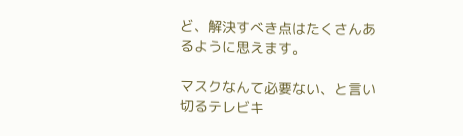ど、解決すべき点はたくさんあるように思えます。

マスクなんて必要ない、と言い切るテレビキ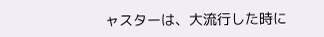ャスターは、大流行した時に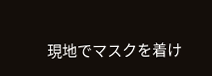現地でマスクを着け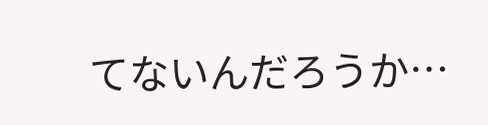てないんだろうか…